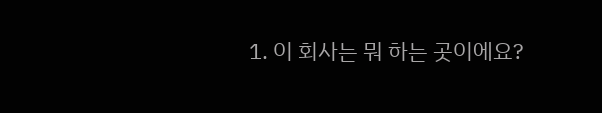1. 이 회사는 뭐 하는 곳이에요?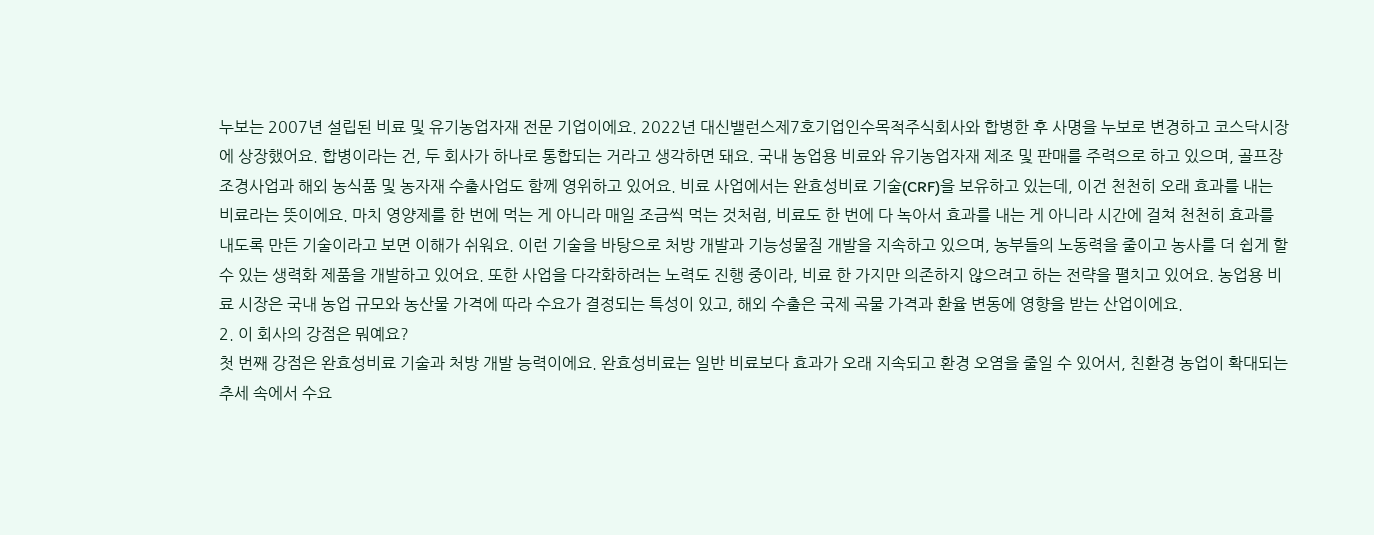누보는 2007년 설립된 비료 및 유기농업자재 전문 기업이에요. 2022년 대신밸런스제7호기업인수목적주식회사와 합병한 후 사명을 누보로 변경하고 코스닥시장에 상장했어요. 합병이라는 건, 두 회사가 하나로 통합되는 거라고 생각하면 돼요. 국내 농업용 비료와 유기농업자재 제조 및 판매를 주력으로 하고 있으며, 골프장 조경사업과 해외 농식품 및 농자재 수출사업도 함께 영위하고 있어요. 비료 사업에서는 완효성비료 기술(CRF)을 보유하고 있는데, 이건 천천히 오래 효과를 내는 비료라는 뜻이에요. 마치 영양제를 한 번에 먹는 게 아니라 매일 조금씩 먹는 것처럼, 비료도 한 번에 다 녹아서 효과를 내는 게 아니라 시간에 걸쳐 천천히 효과를 내도록 만든 기술이라고 보면 이해가 쉬워요. 이런 기술을 바탕으로 처방 개발과 기능성물질 개발을 지속하고 있으며, 농부들의 노동력을 줄이고 농사를 더 쉽게 할 수 있는 생력화 제품을 개발하고 있어요. 또한 사업을 다각화하려는 노력도 진행 중이라, 비료 한 가지만 의존하지 않으려고 하는 전략을 펼치고 있어요. 농업용 비료 시장은 국내 농업 규모와 농산물 가격에 따라 수요가 결정되는 특성이 있고, 해외 수출은 국제 곡물 가격과 환율 변동에 영향을 받는 산업이에요.
2. 이 회사의 강점은 뭐예요?
첫 번째 강점은 완효성비료 기술과 처방 개발 능력이에요. 완효성비료는 일반 비료보다 효과가 오래 지속되고 환경 오염을 줄일 수 있어서, 친환경 농업이 확대되는 추세 속에서 수요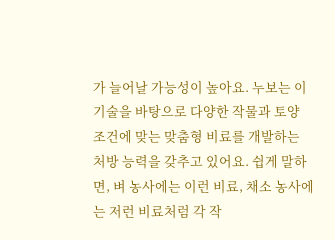가 늘어날 가능성이 높아요. 누보는 이 기술을 바탕으로 다양한 작물과 토양 조건에 맞는 맞춤형 비료를 개발하는 처방 능력을 갖추고 있어요. 쉽게 말하면, 벼 농사에는 이런 비료, 채소 농사에는 저런 비료처럼 각 작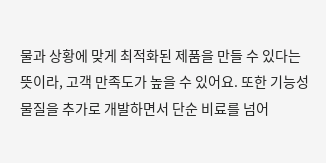물과 상황에 맞게 최적화된 제품을 만들 수 있다는 뜻이라, 고객 만족도가 높을 수 있어요. 또한 기능성물질을 추가로 개발하면서 단순 비료를 넘어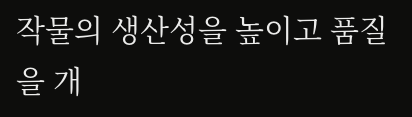작물의 생산성을 높이고 품질을 개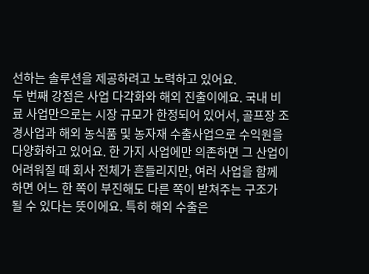선하는 솔루션을 제공하려고 노력하고 있어요.
두 번째 강점은 사업 다각화와 해외 진출이에요. 국내 비료 사업만으로는 시장 규모가 한정되어 있어서, 골프장 조경사업과 해외 농식품 및 농자재 수출사업으로 수익원을 다양화하고 있어요. 한 가지 사업에만 의존하면 그 산업이 어려워질 때 회사 전체가 흔들리지만, 여러 사업을 함께 하면 어느 한 쪽이 부진해도 다른 쪽이 받쳐주는 구조가 될 수 있다는 뜻이에요. 특히 해외 수출은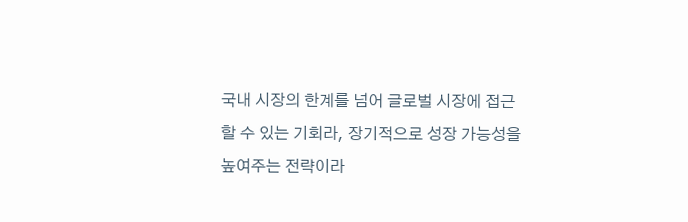국내 시장의 한계를 넘어 글로벌 시장에 접근할 수 있는 기회라, 장기적으로 성장 가능성을 높여주는 전략이라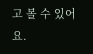고 볼 수 있어요.